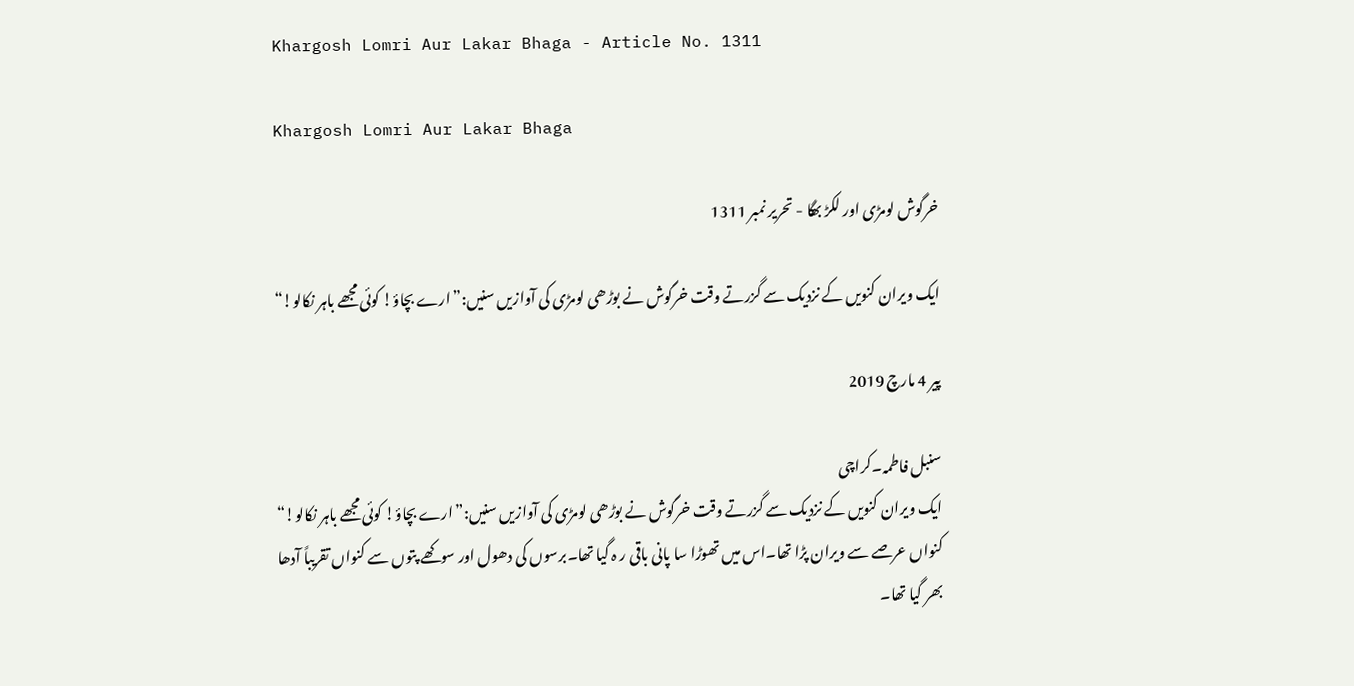Khargosh Lomri Aur Lakar Bhaga - Article No. 1311

Khargosh Lomri Aur Lakar Bhaga

خرگوش لومڑی اور لکڑ بھگا - تحریر نمبر 1311

ایک ویران کنویں کے نزدیک سے گزرتے وقت خرگوش نے بوڑھی لومڑی کی آوازیں سنیں:”ارے بچاؤ! کوئی مجھے باہر نکالو!“

پیر 4 مارچ 2019

سنبل فاطمہ۔کراچی
ایک ویران کنویں کے نزدیک سے گزرتے وقت خرگوش نے بوڑھی لومڑی کی آوازیں سنیں:”ارے بچاؤ! کوئی مجھے باہر نکالو!“
کنواں عرصے سے ویران پڑا تھا۔اس میں تھوڑا سا پانی باقی ر ہ گیا تھا۔برسوں کی دھول اور سوکھے پتوں سے کنواں تقریباً آدھا بھر گیا تھا۔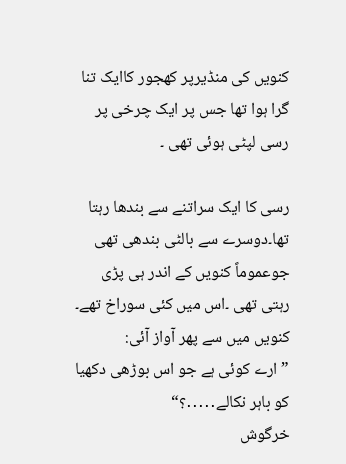کنویں کی منڈیرپر کھجور کاایک تنا گرا ہوا تھا جس پر ایک چرخی پر رسی لپٹی ہوئی تھی ۔

رسی کا ایک سراتنے سے بندھا رہتا تھا۔دوسرے سے بالٹی بندھی تھی جوعموماً کنویں کے اندر ہی پڑی رہتی تھی ۔اس میں کئی سوراخ تھے۔
کنویں میں سے پھر آواز آئی:
”ارے کوئی ہے جو اس بوڑھی دکھیا کو باہر نکالے․․․․․؟“
خرگوش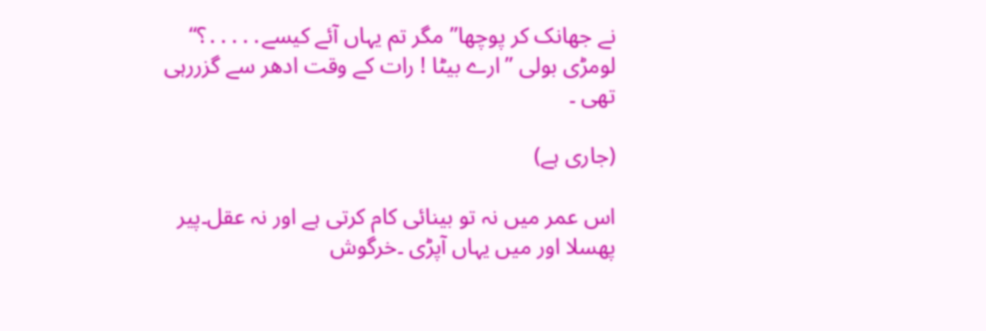نے جھانک کر پوچھا”مگر تم یہاں آئے کیسے․․․․․؟“
لومڑی بولی ”ارے بیٹا ! رات کے وقت ادھر سے گزررہی تھی ۔

(جاری ہے)

اس عمر میں نہ تو بینائی کام کرتی ہے اور نہ عقل۔پیر پھسلا اور میں یہاں آپڑی ۔خرگوش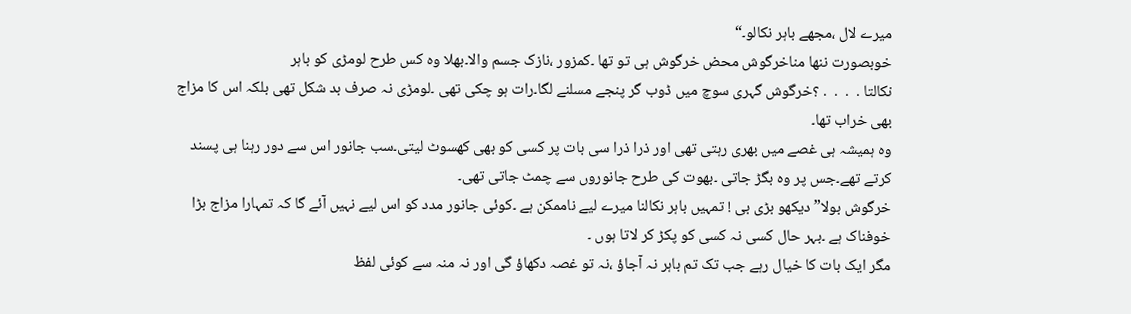میرے لال ،مجھے باہر نکالو۔“
خوبصورت ننھا مناخرگوش محض خرگوش ہی تو تھا ۔کمزور ،نازک جسم والا۔بھلا وہ کس طرح لومڑی کو باہر نکالتا․․․․؟خرگوش گہری سوچ میں ڈوب گر پنجے مسلنے لگا۔رات ہو چکی تھی ۔لومڑی نہ صرف بد شکل تھی بلکہ اس کا مزاج بھی خراب تھا۔
وہ ہمیشہ ہی غصے میں بھری رہتی تھی اور ذرا ذرا سی بات پر کسی کو بھی کھسوٹ لیتی۔سب جانور اس سے دور رہنا ہی پسند کرتے تھے۔جس پر وہ بگڑ جاتی ۔بھوت کی طرح جانوروں سے چمٹ جاتی تھی۔
خرگوش بولا”دیکھو بڑی بی ! تمہیں باہر نکالنا میرے لیے ناممکن ہے ۔کوئی جانور مدد کو اس لیے نہیں آئے گا کہ تمہارا مزاج بڑا خوفناک ہے ۔بہر حال کسی نہ کسی کو پکڑ کر لاتا ہوں ۔
مگر ایک بات کا خیال رہے جب تک تم باہر نہ آجاؤ ،نہ تو غصہ دکھاؤ گی اور نہ منہ سے کوئی لفظ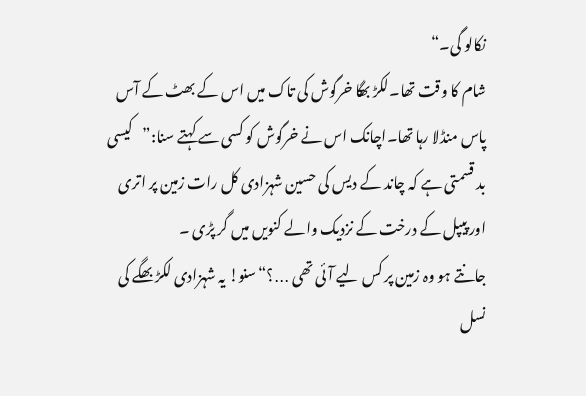نکالو گی۔“
شام کا وقت تھا۔لکڑ بھگا خرگوش کی تاک میں اس کے بھٹ کے آس پاس منڈلا رہا تھا۔اچانک اس نے خرگوش کو کسی سے کہتے سنا:”کیسی بد قسمتی ہے کہ چاند کے دیس کی حسین شہزادی کل رات زمین پر اتری اور پیپل کے درخت کے نزدیک والے کنویں میں گر پڑی ۔
جانتے ہو وہ زمین پر کس لیے آئی تھی ․․․؟“سنو! یہ شہزادی لکڑ بھگے کی نسل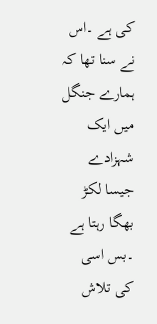کی ہے ۔اس نے سنا تھا کہ ہمارے جنگل میں ایک شہزادے جیسا لکڑ بھگا رہتا ہے ۔بس اسی کی تلاش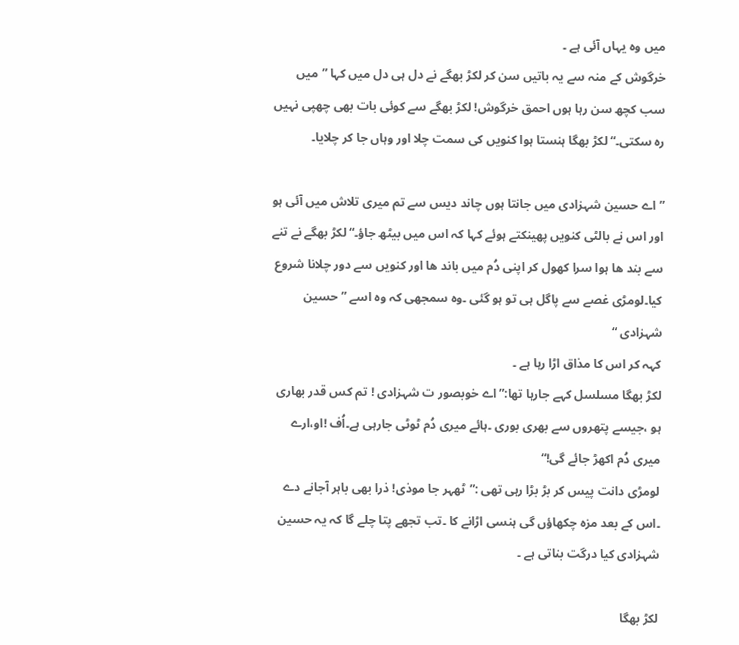میں وہ یہاں آئی ہے ۔
خرگوش کے منہ سے یہ باتیں سن کر لکڑ بھگے نے دل ہی دل میں کہا ”میں سب کچھ سن رہا ہوں احمق خرگوش! لکڑ بھگے سے کوئی بات بھی چھپی نہیں رہ سکتی۔“لکڑ بھگا ہنستا ہوا کنویں کی سمت چلا اور وہاں جا کر چلایا۔

”اے حسین شہزادی میں جانتا ہوں چاند دیس سے تم میری تلاش میں آئی ہو اور اس نے بالٹی کنویں پھینکتے ہوئے کہا کہ اس میں بیٹھ جاؤ۔“لکڑ بھگے نے تنے سے بند ھا ہوا سرا کھول کر اپنی دُم میں باند ھا اور کنویں سے دور چلانا شروع کیا۔لومڑی غصے سے پاگل ہی تو ہو گئی ۔وہ سمجھی کہ وہ اسے ”حسین شہزادی “
کہہ کر اس کا مذاق اڑا رہا ہے ۔
لکڑ بھگا مسلسل کہے جارہا تھا:”اے خوبصور ت شہزادی ! تم کس قدر بھاری ہو ،جیسے پتھروں سے بھری بوری ۔ہائے میری دُم ٹوٹی جارہی ہے۔اُف !او،ارے میری دُم اکھڑ جائے گی!“
لومڑی دانت پیس کر بڑ بڑا رہی تھی :”ٹھہر جا موذی! ذرا بھی باہر آجانے دے ۔اس کے بعد مزہ چکھاؤں گی ہنسی اڑانے کا ۔تب تجھے پتا چلے گا کہ یہ حسین شہزادی کیا درگت بناتی ہے ۔

لکڑ بھگا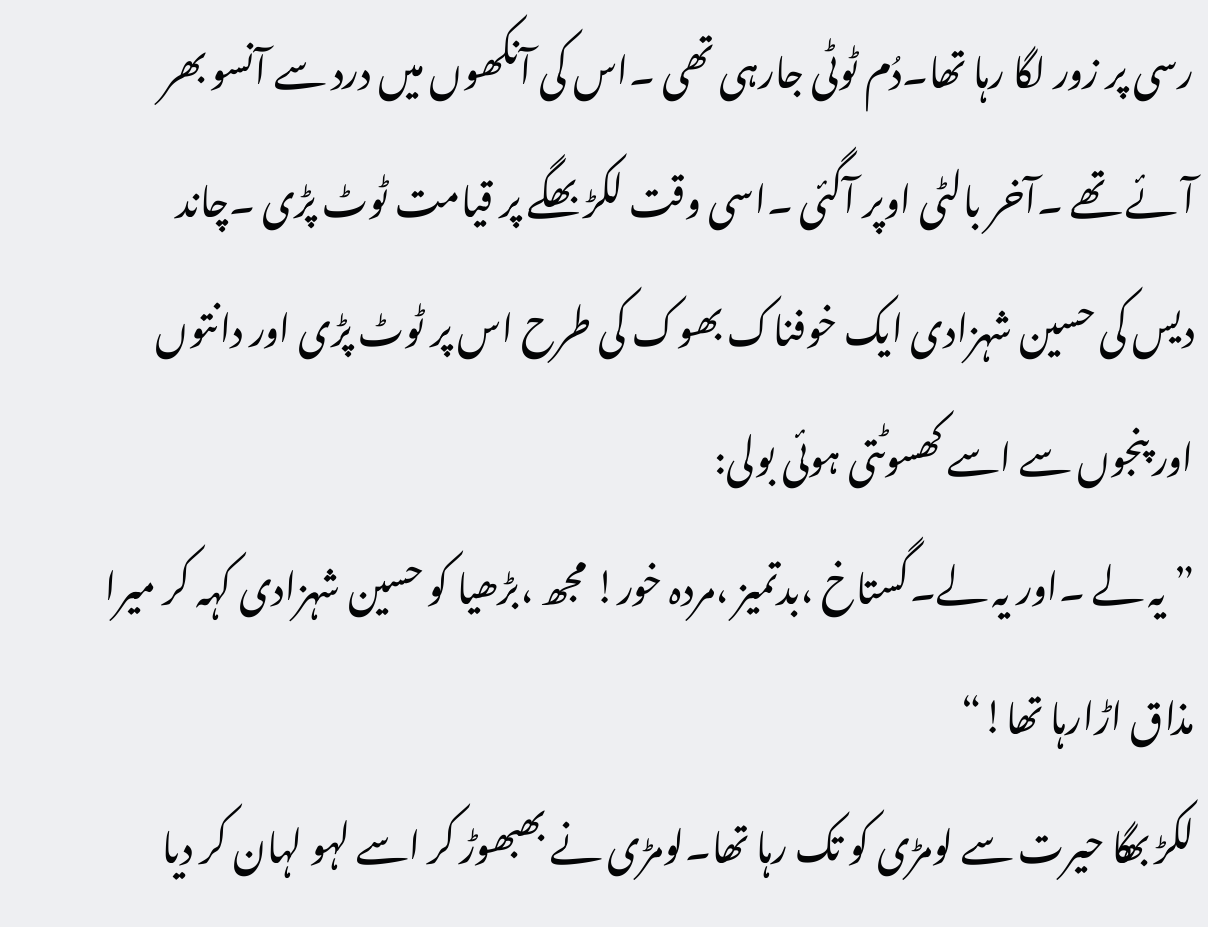رسی پر زور لگا رہا تھا۔دُم ٹوٹی جارہی تھی ۔اس کی آنکھوں میں درد سے آنسو بھر آئے تھے ۔آخر بالٹی اوپر آگئی ۔اسی وقت لکڑ بھگے پر قیامت ٹوٹ پڑی ۔چاند دیس کی حسین شہزادی ایک خوفناک بھوک کی طرح اس پر ٹوٹ پڑی اور دانتوں اور پنجوں سے اسے کھسوٹتی ہوئی بولی:
”یہ لے ۔اور یہ لے۔گستاخ ،بدتمیز ،مردہ خور! مجھ ،بڑھیا کو حسین شہزادی کہہ کر میرا مذاق اڑارہا تھا!“
لکڑ بھگا حیرت سے لومڑی کو تک رہا تھا۔لومڑی نے بھبھوڑ کر اسے لہو لہان کر دیا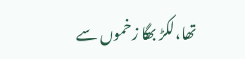تھا،لکڑ بھگا زخموں سے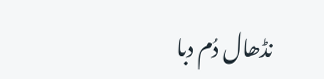نڈھال دُم دبا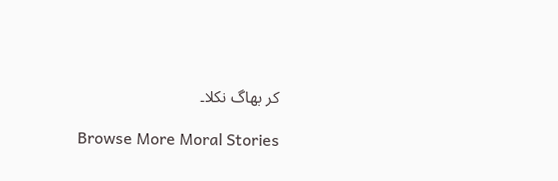کر بھاگ نکلا۔

Browse More Moral Stories